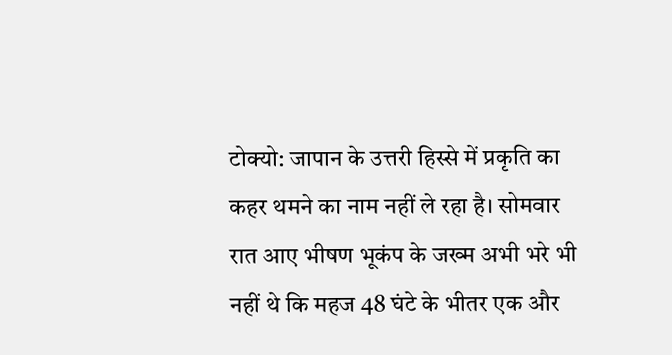टोक्यो: जापान के उत्तरी हिस्से में प्रकृति का कहर थमने का नाम नहीं ले रहा है। सोमवार रात आए भीषण भूकंप के जख्म अभी भरे भी नहीं थे कि महज 48 घंटे के भीतर एक और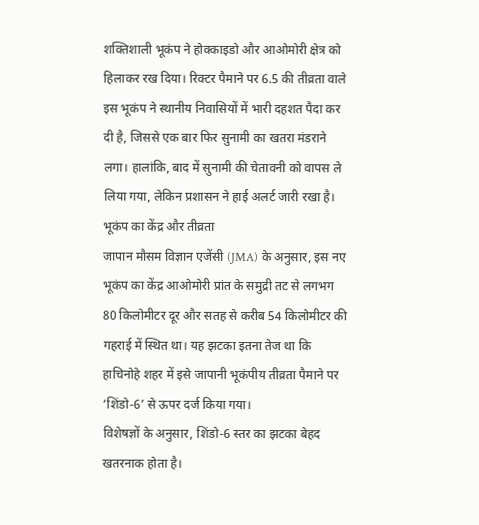शक्तिशाली भूकंप ने होक्काइडो और आओमोरी क्षेत्र को हिलाकर रख दिया। रिक्टर पैमाने पर 6.5 की तीव्रता वाले इस भूकंप ने स्थानीय निवासियों में भारी दहशत पैदा कर दी है, जिससे एक बार फिर सुनामी का खतरा मंडराने लगा। हालांकि, बाद में सुनामी की चेतावनी को वापस ले लिया गया, लेकिन प्रशासन ने हाई अलर्ट जारी रखा है।
भूकंप का केंद्र और तीव्रता
जापान मौसम विज्ञान एजेंसी (JMA) के अनुसार, इस नए भूकंप का केंद्र आओमोरी प्रांत के समुद्री तट से लगभग 80 किलोमीटर दूर और सतह से करीब 54 किलोमीटर की गहराई में स्थित था। यह झटका इतना तेज था कि हाचिनोहे शहर में इसे जापानी भूकंपीय तीव्रता पैमाने पर ‘शिंडो-6’ से ऊपर दर्ज किया गया।
विशेषज्ञों के अनुसार, शिंडो-6 स्तर का झटका बेहद खतरनाक होता है।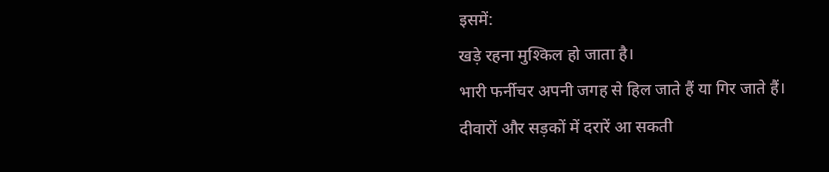इसमें:
खड़े रहना मुश्किल हो जाता है।
भारी फर्नीचर अपनी जगह से हिल जाते हैं या गिर जाते हैं।
दीवारों और सड़कों में दरारें आ सकती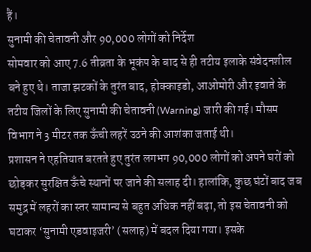हैं।
सुनामी की चेतावनी और 90,000 लोगों को निर्देश
सोमवार को आए 7.6 तीव्रता के भूकंप के बाद से ही तटीय इलाके संवेदनशील बने हुए थे। ताजा झटकों के तुरंत बाद, होक्काइडो, आओमोरी और इवाते के तटीय जिलों के लिए सुनामी की चेतावनी (Warning) जारी की गई। मौसम विभाग ने 3 मीटर तक ऊँची लहरें उठने की आशंका जताई थी।
प्रशासन ने एहतियात बरतते हुए तुरंत लगभग 90,000 लोगों को अपने घरों को छोड़कर सुरक्षित ऊँचे स्थानों पर जाने की सलाह दी। हालांकि, कुछ घंटों बाद जब समुद्र में लहरों का स्तर सामान्य से बहुत अधिक नहीं बढ़ा, तो इस चेतावनी को घटाकर ‘सुनामी एडवाइजरी’ (सलाह) में बदल दिया गया। इसके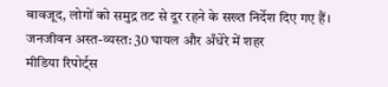बावजूद, लोगों को समुद्र तट से दूर रहने के सख्त निर्देश दिए गए हैं।
जनजीवन अस्त-व्यस्त: 30 घायल और अँधेरे में शहर
मीडिया रिपोर्ट्स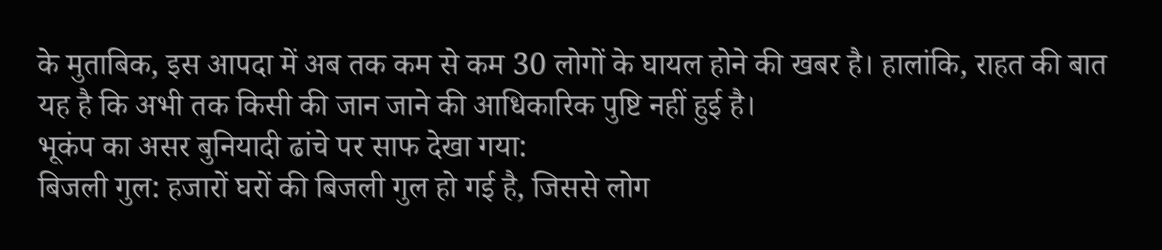के मुताबिक, इस आपदा में अब तक कम से कम 30 लोगों के घायल होने की खबर है। हालांकि, राहत की बात यह है कि अभी तक किसी की जान जाने की आधिकारिक पुष्टि नहीं हुई है।
भूकंप का असर बुनियादी ढांचे पर साफ देखा गया:
बिजली गुल: हजारों घरों की बिजली गुल हो गई है, जिससे लोग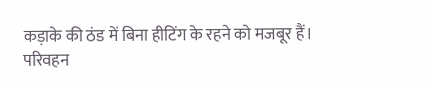कड़ाके की ठंड में बिना हीटिंग के रहने को मजबूर हैं।
परिवहन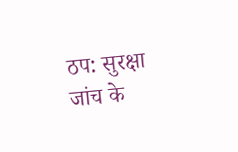ठप: सुरक्षा जांच के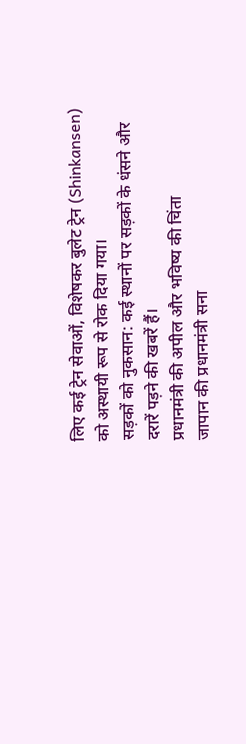लिए कई ट्रेन सेवाओं, विशेषकर बुलेट ट्रेन (Shinkansen) को अस्थायी रूप से रोक दिया गया।
सड़कों को नुकसान: कई स्थानों पर सड़कों के धंसने और दरारें पड़ने की खबरें हैं।
प्रधानमंत्री की अपील और भविष्य की चिंता
जापान की प्रधानमंत्री सना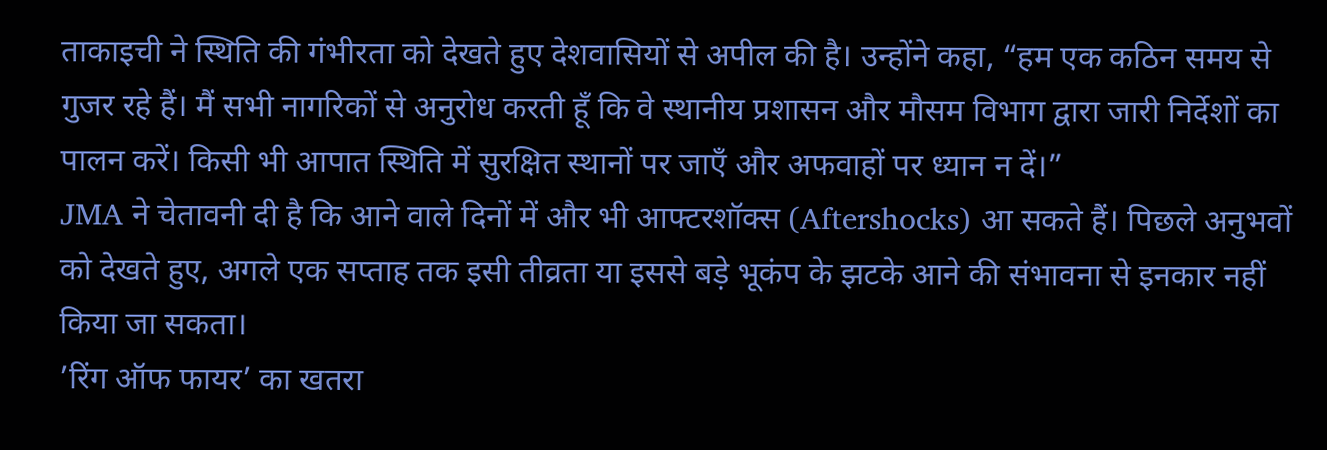ताकाइची ने स्थिति की गंभीरता को देखते हुए देशवासियों से अपील की है। उन्होंने कहा, “हम एक कठिन समय से गुजर रहे हैं। मैं सभी नागरिकों से अनुरोध करती हूँ कि वे स्थानीय प्रशासन और मौसम विभाग द्वारा जारी निर्देशों का पालन करें। किसी भी आपात स्थिति में सुरक्षित स्थानों पर जाएँ और अफवाहों पर ध्यान न दें।”
JMA ने चेतावनी दी है कि आने वाले दिनों में और भी आफ्टरशॉक्स (Aftershocks) आ सकते हैं। पिछले अनुभवों को देखते हुए, अगले एक सप्ताह तक इसी तीव्रता या इससे बड़े भूकंप के झटके आने की संभावना से इनकार नहीं किया जा सकता।
’रिंग ऑफ फायर’ का खतरा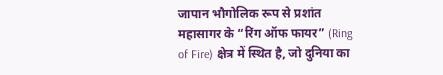जापान भौगोलिक रूप से प्रशांत महासागर के “रिंग ऑफ फायर” (Ring of Fire) क्षेत्र में स्थित है, जो दुनिया का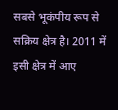सबसे भूकंपीय रूप से सक्रिय क्षेत्र है। 2011 में इसी क्षेत्र में आए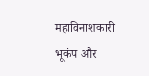महाविनाशकारी भूकंप और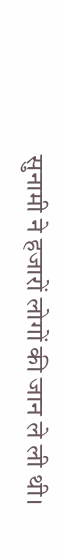सुनामी ने हजारों लोगों की जान ले ली थी।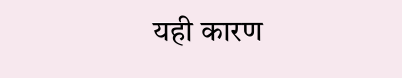यही कारण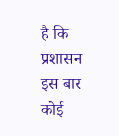है कि प्रशासन इस बार कोई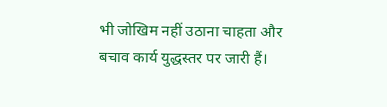भी जोखिम नहीं उठाना चाहता और बचाव कार्य युद्धस्तर पर जारी हैं।